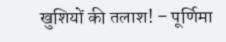खुशियों की तलाश! – पूर्णिमा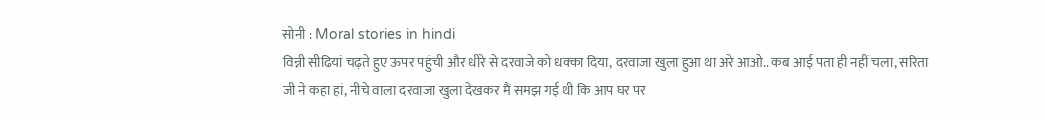सोनी : Moral stories in hindi
विन्नी सीढियां चढ़ते हुए ऊपर पहुंची और धीरे से दरवाजे को धक्का दिया, दरवाजा खुला हुआ था अरे आओ.. कब आई पता ही नहीं चला, सरिता जी ने कहा हां, नीचे वाला दरवाजा खुला देखकर मैं समझ गई थी कि आप घर पर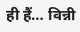ही हैं… विन्नी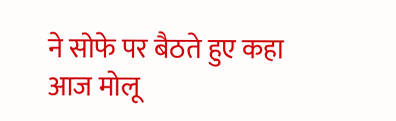ने सोफे पर बैठते हुए कहा आज मोलू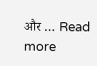और … Read more